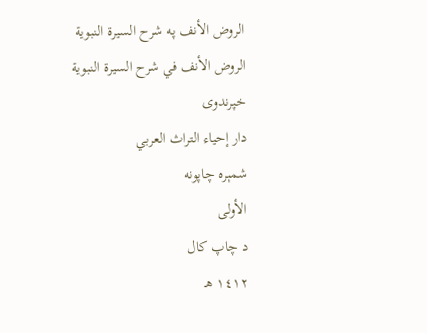الروض الأنف په شرح السيرة النبوية
الروض الأنف في شرح السيرة النبوية
خپرندوی
دار إحياء التراث العربي
شمېره چاپونه
الأولى
د چاپ کال
١٤١٢ هـ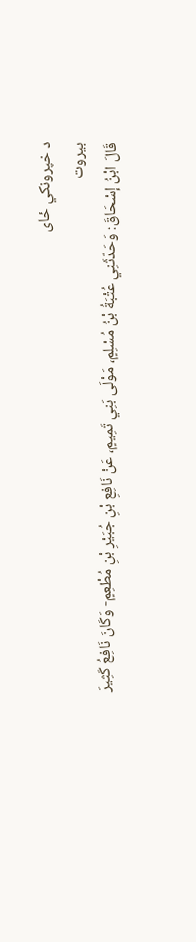د خپرونکي ځای
بيروت
قَالَ ابْنُ إسْحَاقَ: وَحَدّثَنِي عُتْبَةُ بْنُ مُسْلِمٍ، مَوْلَى بَنِي تَمِيمٍ، عَنْ نَافِعِ بْنِ جُبَيْرِ بْنِ مُطْعِمٍ- وَكَانَ نَافِعُ كَثِيرَ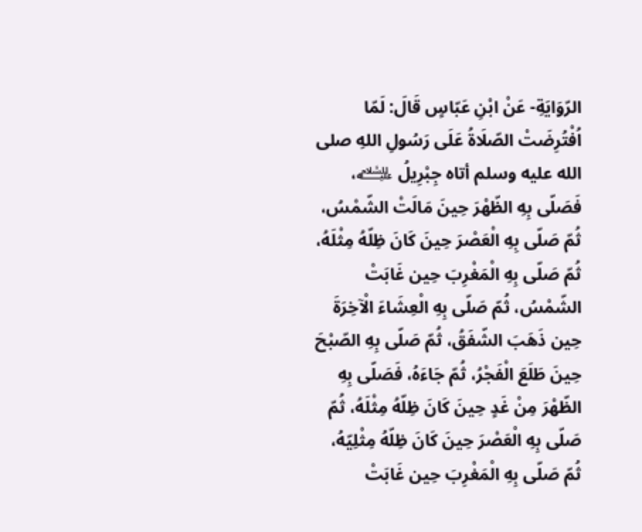الرّوَايَةِ- عَنْ ابْنِ عَبّاسٍ قَالَ: لَمّا اُفْتُرِضَتْ الصّلَاةُ عَلَى رَسُولِ اللهِ صلى الله عليه وسلم أتاه جِبْرِيلُ ﵇، فَصَلّى بِهِ الظّهْرَ حِينَ مَالَتْ الشّمْسُ، ثُمّ صَلّى بِهِ الْعَصْرَ حِينَ كَانَ ظِلّهُ مِثْلَهُ، ثُمّ صَلّى بِهِ الْمَغْرِبَ حِين غَابَتْ الشّمْسُ، ثُمّ صَلّى بِهِ الْعِشَاءَ الْآخِرَةَ حِين ذَهَبَ الشّفَقُ، ثُمّ صَلّى بِهِ الصّبْحَ حِينَ طَلَعَ الْفَجْرُ، ثُمّ جَاءَهُ، فَصَلّى بِهِ الظّهْرَ مِنْ غَدٍ حِينَ كَانَ ظِلّهُ مِثْلَهُ، ثُمّ صَلّى بِهِ الْعَصْرَ حِينَ كَانَ ظِلّهُ مِثْلِيّهُ، ثُمّ صَلّى بِهِ الْمَغْرِبَ حِين غَابَتْ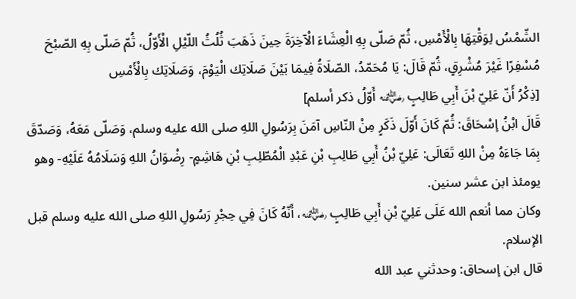الشّمْسُ لِوَقْتِهَا بِالْأَمْسِ، ثُمّ صَلّى بِهِ الْعِشَاءَ الْآخِرَةَ حِينَ ذَهَبَ ثُلُثُ اللّيْلِ الْأَوّلُ، ثُمّ صَلّى بِهِ الصّبْحَ مُسْفِرًا غَيْرَ مُشْرِقٍ، ثُمّ قَالَ: يَا مُحَمّدُ، الصّلَاةُ فِيمَا بَيْنَ صَلَاتِك الْيَوْمَ، وَصَلَاتِك بِالْأَمْسِ
[ذِكْرُ أَنّ عَلِيّ بْنَ أَبِي طَالِبٍ ﵁ أَوّلُ ذكر أسلم]
قَالَ ابْنُ إسْحَاقَ: ثُمّ كَانَ أَوّلَ ذَكَرٍ مِنْ النّاسِ آمَنَ بِرَسُولِ اللهِ صلى الله عليه وسلم، وَصَلّى مَعَهُ، وَصَدّقَ بِمَا جَاءَهُ مِنْ اللهِ تَعَالَى: عَلِيّ بْنُ أَبِي طَالِبِ بْنِ عَبْدِ الْمُطّلِبِ بْنِ هَاشِمٍ- رِضْوَانُ اللهِ وَسَلَامُهُ عَلَيْهِ- وهو يومئذ ابن عشر سنين.
وكان مما أنعم الله عَلَى عَلِيّ بْنِ أَبِي طَالِبٍ ﵁، أَنّهُ كَانَ فِي حِجْرِ رَسُولِ اللهِ صلى الله عليه وسلم قبل الإسلام.
قال ابن إسحاق: وحدثني عبد الله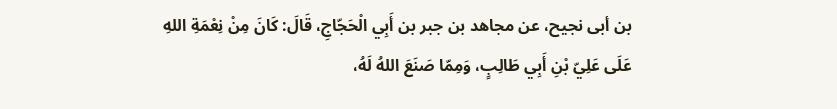بن أبى نجيح، عن مجاهد بن جبر بن أَبِي الْحَجّاجِ، قَالَ: كَانَ مِنْ نِعْمَةِ اللهِ عَلَى عَلِيّ بْنِ أَبِي طَالِبٍ، وَمِمّا صَنَعَ اللهُ لَهُ،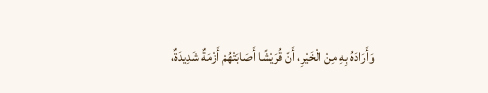وَأَرَادَهُ بِهِ مِنْ الْخَيْرِ، أَنّ قُرَيْشًا أَصَابَتْهُمْ أَزْمَةٌ شَدِيدَةٌ،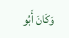وَكَانَ أَبُو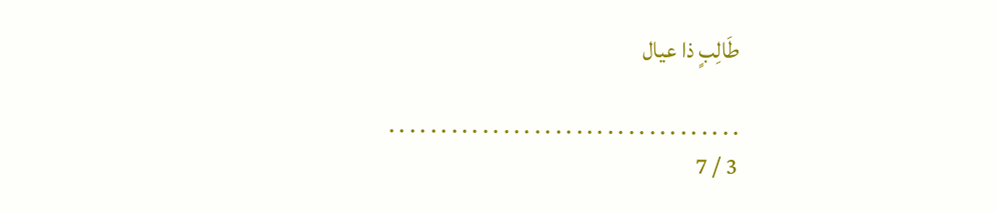طَالِبٍ ذا عيال

. . . . . . . . . . . . . . . . . . . . . . . . . . . . . . . . . .
3 / 7